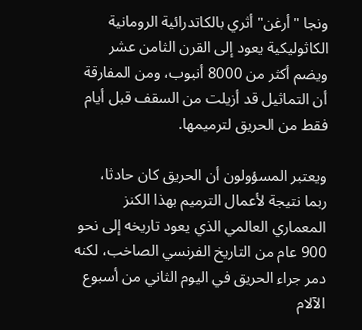ونجا "أرغن" أثري بالكاتدرائية الرومانية الكاثوليكية يعود إلى القرن الثامن عشر ويضم أكثر من 8000 أنبوب، ومن المفارقة أن التماثيل قد أزيلت من السقف قبل أيام فقط من الحريق لترميمها.

ويعتبر المسؤولون أن الحريق كان حادثا، ربما نتيجة لأعمال الترميم بهذا الكنز المعماري العالمي الذي يعود تاريخه إلى نحو 900 عام من التاريخ الفرنسي الصاخب، لكنه دمر جراء الحريق في اليوم الثاني من أسبوع الآلام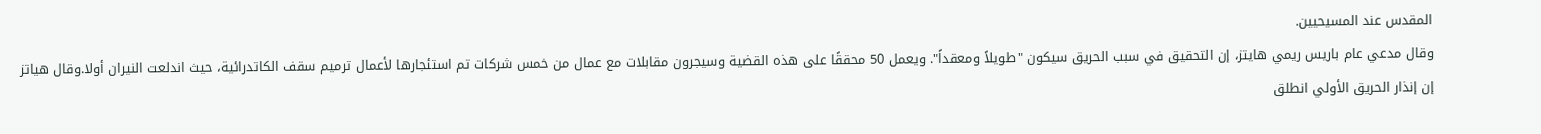المقدس عند المسيحيين.
وقال مدعي عام باريس ريمي هايتز، إن التحقيق في سبب الحريق سيكون "طويلاً ومعقداً". ويعمل 50 محققًا على هذه القضية وسيجرون مقابلات مع عمال من خمس شركات تم استئجارها لأعمال ترميم سقف الكاتدرائية، حيث اندلعت النيران أولا.وقال هياتز إن إنذار الحريق الأولي انطلق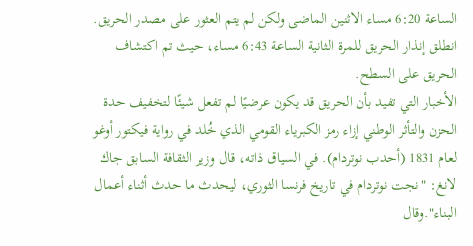الساعة 6:20 مساء الاثنين الماضى ولكن لم يتم العثور على مصدر الحريق. انطلق إنذار الحريق للمرة الثانية الساعة 6:43 مساء، حيث تم اكتشاف الحريق على السطح.
الأخبار التي تفيد بأن الحريق قد يكون عرضيًا لم تفعل شيئًا لتخفيف حدة الحزن والتأثر الوطني إزاء رمز الكبرياء القومي الذي خُلد في رواية فيكتور أوغو لعام 1831 (أحدب نوتردام). في السياق ذاته، قال وزير الثقافة السابق جاك لانغ: "نجت نوتردام في تاريخ فرنسا الثوري، ليحدث ما حدث أثناء أعمال البناء".وقال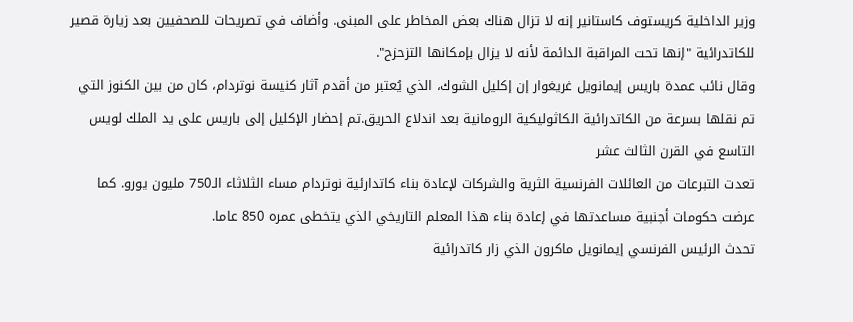وزير الداخلية كريستوف كاستانير إنه لا تزال هناك بعض المخاطر على المبنى. وأضاف في تصريحات للصحفيين بعد زيارة قصير للكاتدرائية "إنها تحت المراقبة الدائمة لأنه لا يزال بإمكانها التزحزح".
وقال نائب عمدة باريس إيمانويل غريغوار إن إكليل الشوك، الذي يُعتبر من أقدم آثار كنيسة نوتردام، كان من بين الكنوز التي تم نقلها بسرعة من الكاتدرائية الكاثوليكية الرومانية بعد اندلاع الحريق.تم إحضار الإكليل إلى باريس على يد الملك لويس التاسع في القرن الثالث عشر
تعدت التبرعات من العائلات الفرنسية الثرية والشركات لإعادة بناء كاتدارئية نوتردام مساء الثلاثاء الـ750 مليون يورو. كما عرضت حكومات أجنبية مساعدتها في إعادة بناء هذا المعلم التاريخي الذي يتخطى عمره 850 عاما.
تحدث الرئيس الفرنسي إيمانويل ماكرون الذي زار كاتدرائية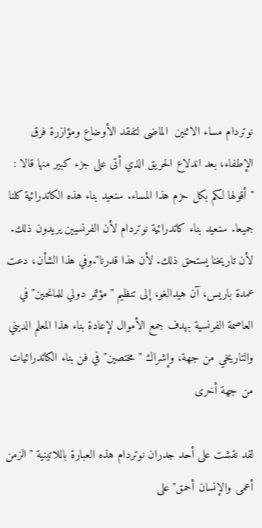نوتردام مساء الاثنين  الماضى لتفقد الأوضاع ومؤازرة فرق الإطفاء، بعد اندلاع الحريق الذي أتى على جزء كبير منها قالا : "أقولها لكم بكل حزم هذا المساء. سنعيد بناء هذه الكاتدرائية كلنا جميعا. سنعيد بناء كاتدرائية نوتردام لأن الفرنسيين يريدون ذلك. لأن تاريخنا يستحق ذلك. لأن هذا قدرنا".وفي هذا الشأن، دعت عمدة باريس، آن هيدالغو، إلى تنظيم "مؤتمر دولي للمانحين" في العاصمة الفرنسية بهدف جمع الأموال لإعادة بناء هذا المعلم الديني والتاريخي من جهة، وإشراك "مختصين" في فن بناء الكاتدرائيات من جهة أخرى

لقد نقشت على أحد جدران نوتردام هذه العبارة باللاتينية "الزمن أعمى والإنسان أحمق" على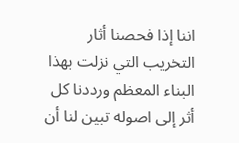اننا إذا فحصنا أثار التخريب التي نزلت بهذا البناء المعظم ورددنا كل أثر إلى اصوله تبين لنا أن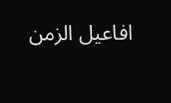افاعيل الزمن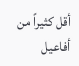أقل كثيراً من أفاعيل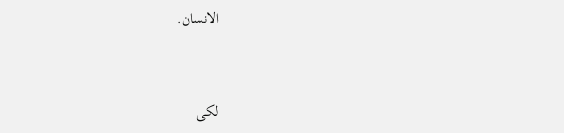الانسان.


لكى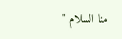منا السلام "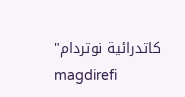كاتدرائية نوتردام"
magdirefi